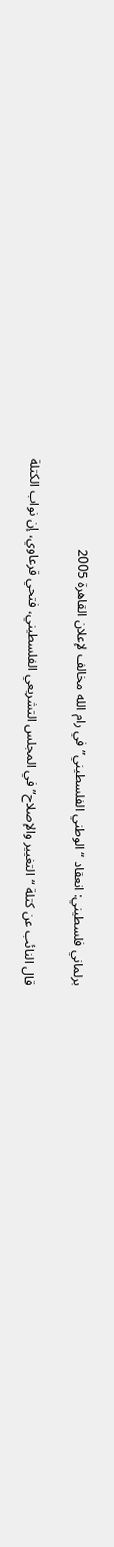برلماني فلسطيني: انعقاد “الوطني الفلسطيني” في رام الله مخالف لإعلان القاهرة 2005

قال النائب عن كتلة “التغيير والإصلاح” في المجلس التشريعي الفلسطيني، فتحي قرعاوي، إن نواب الكتلة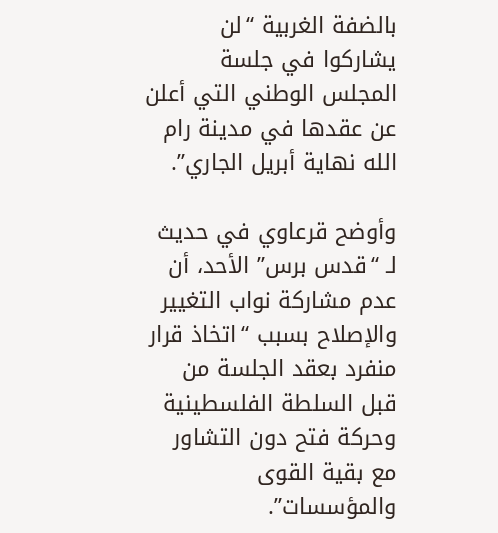بالضفة الغربية “لن يشاركوا في جلسة المجلس الوطني التي أعلن عن عقدها في مدينة رام الله نهاية أبريل الجاري”.

وأوضح قرعاوي في حديث لـ “قدس برس” الأحد، أن عدم مشاركة نواب التغيير والإصلاح بسبب “اتخاذ قرار منفرد بعقد الجلسة من قبل السلطة الفلسطينية وحركة فتح دون التشاور مع بقية القوى والمؤسسات”.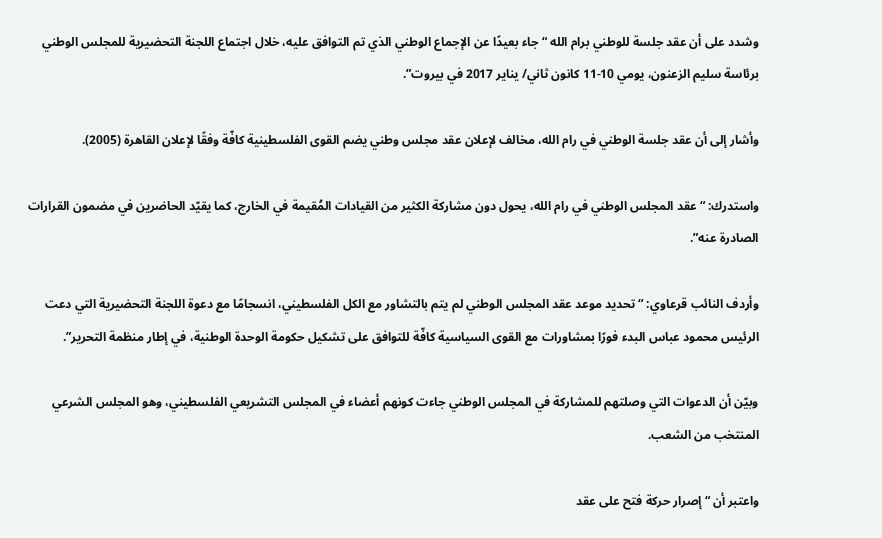وشدد على أن عقد جلسة للوطني برام الله “جاء بعيدًا عن الإجماع الوطني الذي تم التوافق عليه، خلال اجتماع اللجنة التحضيرية للمجلس الوطني برئاسة سليم الزعنون، يومي 10-11 كانون ثاني/ يناير 2017 في بيروت”.

وأشار إلى أن عقد جلسة الوطني في رام الله، مخالف لإعلان عقد مجلس وطني يضم القوى الفلسطينية كافّة وفقًا لإعلان القاهرة (2005).

واستدرك: “عقد المجلس الوطني في رام الله، يحول دون مشاركة الكثير من القيادات المُقيمة في الخارج، كما يقيّد الحاضرين في مضمون القرارات الصادرة عنه”.

وأردف النائب قرعاوي: “تحديد موعد عقد المجلس الوطني لم يتم بالتشاور مع الكل الفلسطيني، انسجامًا مع دعوة اللجنة التحضيرية التي دعت الرئيس محمود عباس البدء فورًا بمشاورات مع القوى السياسية كافّة للتوافق على تشكيل حكومة الوحدة الوطنية، في إطار منظمة التحرير”.

وبيّن أن الدعوات التي وصلتهم للمشاركة في المجلس الوطني جاءت كونهم أعضاء في المجلس التشريعي الفلسطيني، وهو المجلس الشرعي المنتخب من الشعب.

واعتبر أن “إصرار حركة فتح على عقد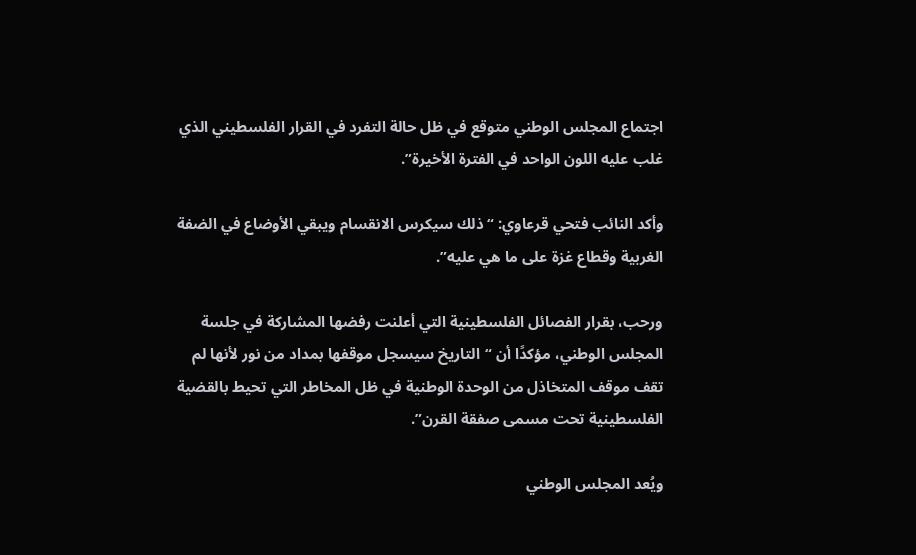اجتماع المجلس الوطني متوقع في ظل حالة التفرد في القرار الفلسطيني الذي غلب عليه اللون الواحد في الفترة الأخيرة”.

وأكد النائب فتحي قرعاوي: “ذلك سيكرس الانقسام ويبقي الأوضاع في الضفة الغربية وقطاع غزة على ما هي عليه”.

ورحب، بقرار الفصائل الفلسطينية التي أعلنت رفضها المشاركة في جلسة المجلس الوطني، مؤكدًا أن “التاريخ سيسجل موقفها بمداد من نور لأنها لم تقف موقف المتخاذل من الوحدة الوطنية في ظل المخاطر التي تحيط بالقضية الفلسطينية تحت مسمى صفقة القرن”.

ويُعد المجلس الوطني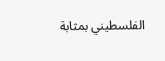الفلسطيني بمثابة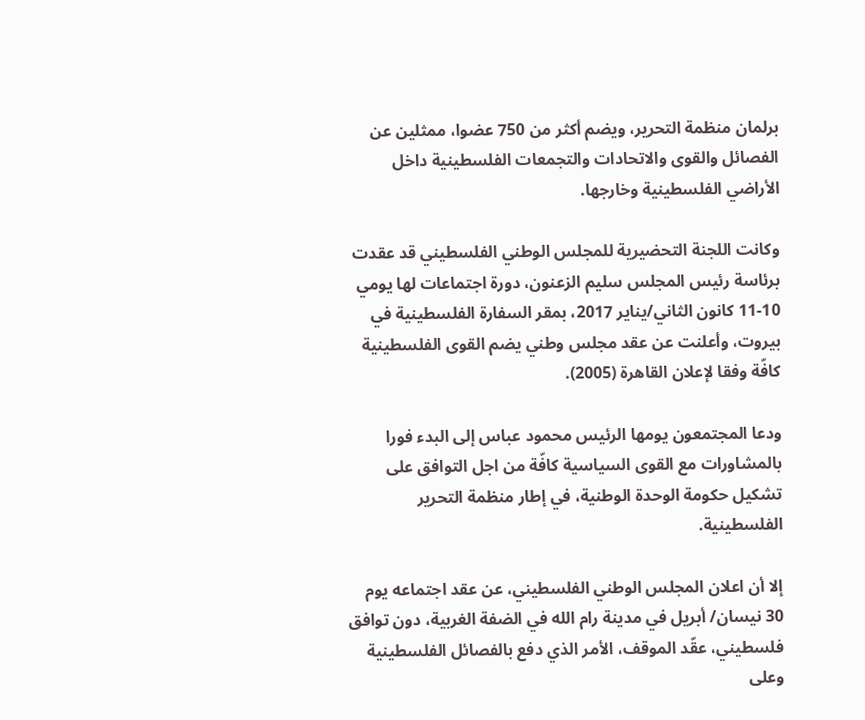برلمان منظمة التحرير، ويضم أكثر من 750 عضوا، ممثلين عن الفصائل والقوى والاتحادات والتجمعات الفلسطينية داخل الأراضي الفلسطينية وخارجها.

وكانت اللجنة التحضيرية للمجلس الوطني الفلسطيني قد عقدت برئاسة رئيس المجلس سليم الزعنون، دورة اجتماعات لها يومي 10-11 كانون الثاني/يناير 2017، بمقر السفارة الفلسطينية في بيروت، وأعلنت عن عقد مجلس وطني يضم القوى الفلسطينية كافّة وفقا لإعلان القاهرة (2005).

ودعا المجتمعون يومها الرئيس محمود عباس إلى البدء فورا بالمشاورات مع القوى السياسية كافّة من اجل التوافق على تشكيل حكومة الوحدة الوطنية، في إطار منظمة التحرير الفلسطينية.

إلا أن اعلان المجلس الوطني الفلسطيني، عن عقد اجتماعه يوم 30 نيسان/ أبريل في مدينة رام الله في الضفة الغربية، دون توافق فلسطيني، عقّد الموقف، الأمر الذي دفع بالفصائل الفلسطينية وعلى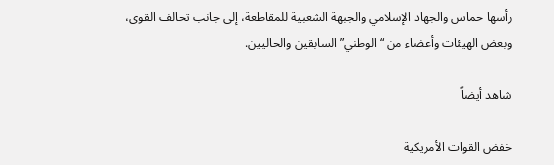رأسها حماس والجهاد الإسلامي والجبهة الشعبية للمقاطعة، إلى جانب تحالف القوى، وبعض الهيئات وأعضاء من “الوطني” السابقين والحاليين.

شاهد أيضاً

خفض القوات الأمريكية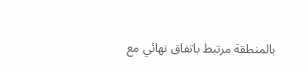بالمنطقة مرتبط باتفاق نهائي مع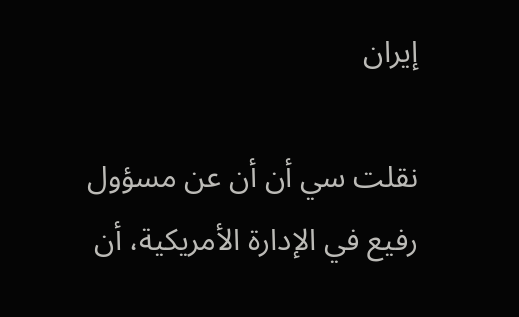إيران

نقلت سي أن أن عن مسؤول رفيع في الإدارة الأمريكية، أن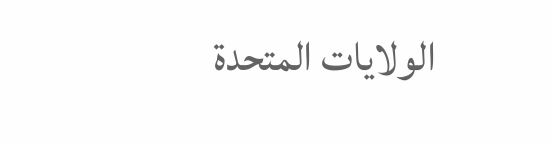الولايات المتحدة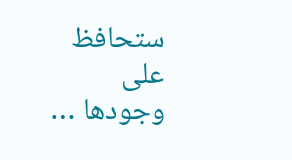ستحافظ على وجودها …